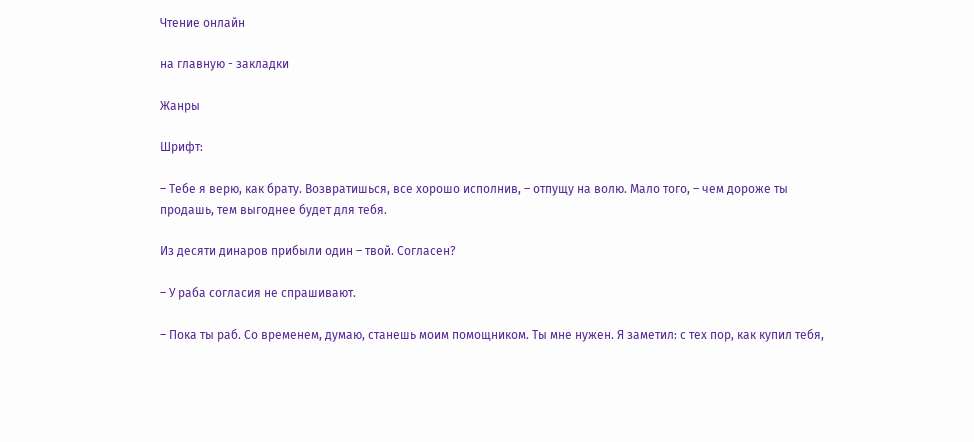Чтение онлайн

на главную - закладки

Жанры

Шрифт:

– Тебе я верю, как брату. Возвратишься, все хорошо исполнив, – отпущу на волю. Мало того, – чем дороже ты продашь, тем выгоднее будет для тебя.

Из десяти динаров прибыли один – твой. Согласен?

– У раба согласия не спрашивают.

– Пока ты раб. Со временем, думаю, станешь моим помощником. Ты мне нужен. Я заметил: с тех пор, как купил тебя,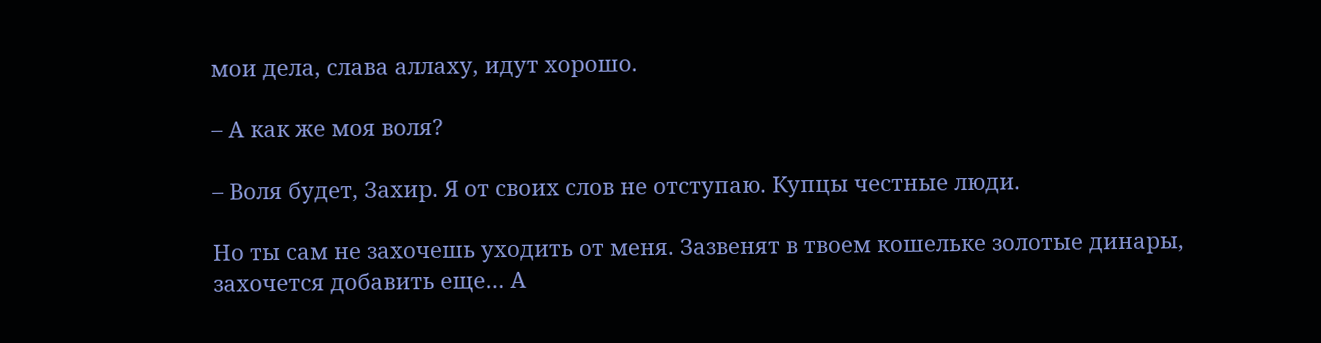мои дела, слава аллаху, идут хорошо.

– А как же моя воля?

– Воля будет, Захир. Я от своих слов не отступаю. Купцы честные люди.

Но ты сам не захочешь уходить от меня. Зазвенят в твоем кошельке золотые динары, захочется добавить еще… А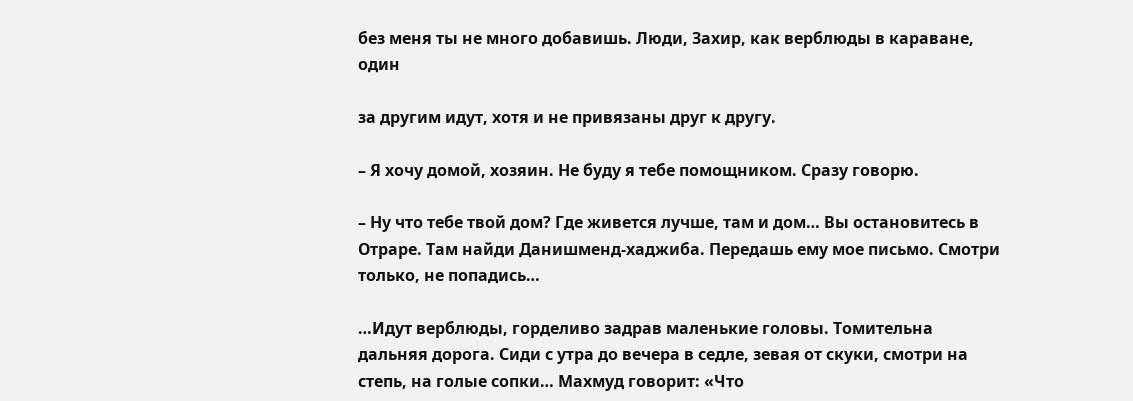без меня ты не много добавишь. Люди, Захир, как верблюды в караване, один

за другим идут, хотя и не привязаны друг к другу.

– Я хочу домой, хозяин. Не буду я тебе помощником. Сразу говорю.

– Ну что тебе твой дом? Где живется лучше, там и дом… Вы остановитесь в Отраре. Там найди Данишменд-хаджиба. Передашь ему мое письмо. Смотри только, не попадись…

…Идут верблюды, горделиво задрав маленькие головы. Томительна дальняя дорога. Сиди с утра до вечера в седле, зевая от скуки, смотри на степь, на голые сопки… Махмуд говорит: «Что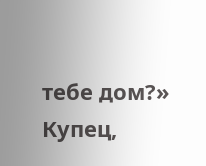тебе дом?» Купец,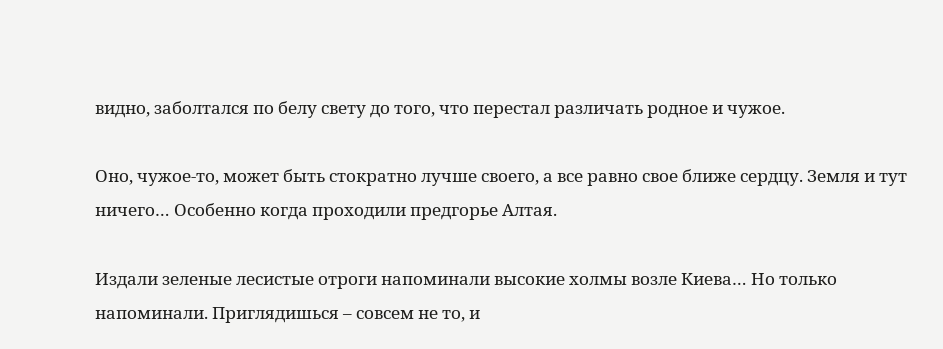видно, заболтался по белу свету до того, что перестал различать родное и чужое.

Оно, чужое-то, может быть стократно лучше своего, а все равно свое ближе сердцу. Земля и тут ничего… Особенно когда проходили предгорье Алтая.

Издали зеленые лесистые отроги напоминали высокие холмы возле Киева… Но только напоминали. Приглядишься – совсем не то, и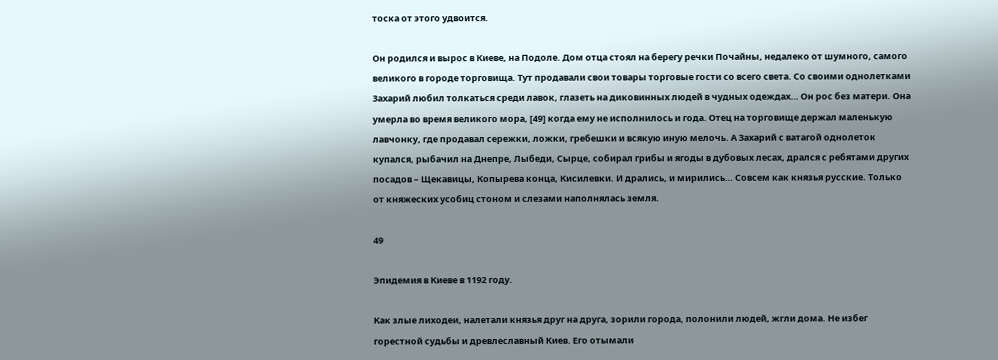тоска от этого удвоится.

Он родился и вырос в Киеве, на Подоле. Дом отца стоял на берегу речки Почайны, недалеко от шумного, самого великого в городе торговища. Тут продавали свои товары торговые гости со всего света. Со своими однолетками Захарий любил толкаться среди лавок, глазеть на диковинных людей в чудных одеждах… Он рос без матери. Она умерла во время великого мора, [49] когда ему не исполнилось и года. Отец на торговище держал маленькую лавчонку, где продавал сережки, ложки, гребешки и всякую иную мелочь. А Захарий с ватагой однолеток купался, рыбачил на Днепре, Лыбеди, Сырце, собирал грибы и ягоды в дубовых лесах, дрался с ребятами других посадов – Щекавицы, Копырева конца, Кисилевки. И дрались, и мирились… Совсем как князья русские. Только от княжеских усобиц стоном и слезами наполнялась земля.

49

Эпидемия в Киеве в 1192 году.

Как злые лиходеи, налетали князья друг на друга, зорили города, полонили людей, жгли дома. Не избег горестной судьбы и древлеславный Киев. Его отымали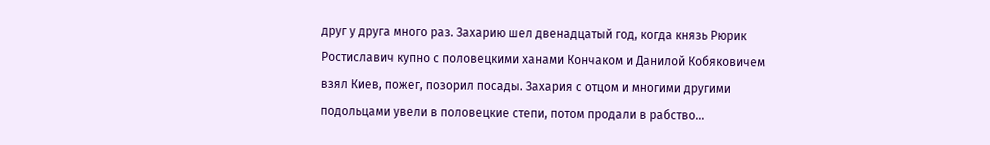друг у друга много раз. Захарию шел двенадцатый год, когда князь Рюрик Ростиславич купно с половецкими ханами Кончаком и Данилой Кобяковичем взял Киев, пожег, позорил посады. Захария с отцом и многими другими подольцами увели в половецкие степи, потом продали в рабство…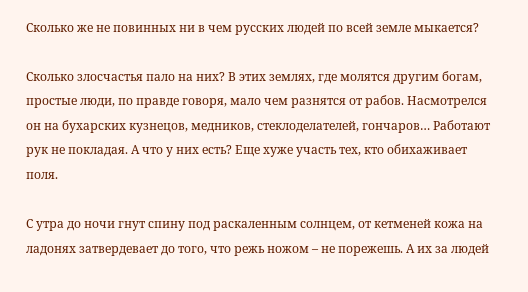Сколько же не повинных ни в чем русских людей по всей земле мыкается?

Сколько злосчастья пало на них? В этих землях, где молятся другим богам, простые люди, по правде говоря, мало чем разнятся от рабов. Насмотрелся он на бухарских кузнецов, медников, стеклоделателей, гончаров… Работают рук не покладая. А что у них есть? Еще хуже участь тех, кто обихаживает поля.

С утра до ночи гнут спину под раскаленным солнцем, от кетменей кожа на ладонях затвердевает до того, что режь ножом – не порежешь. А их за людей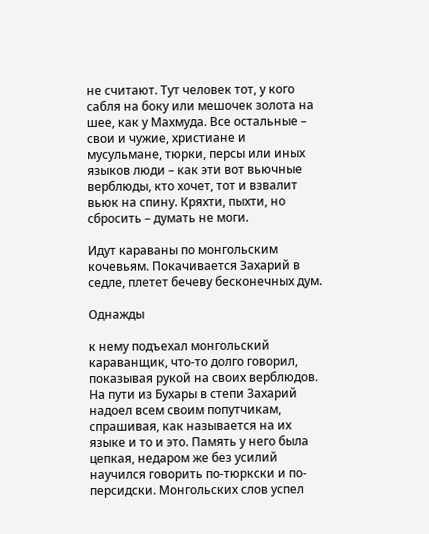не считают. Тут человек тот, у кого сабля на боку или мешочек золота на шее, как у Махмуда. Все остальные – свои и чужие, христиане и мусульмане, тюрки, персы или иных языков люди – как эти вот вьючные верблюды, кто хочет, тот и взвалит вьюк на спину. Кряхти, пыхти, но сбросить – думать не моги.

Идут караваны по монгольским кочевьям. Покачивается Захарий в седле, плетет бечеву бесконечных дум.

Однажды

к нему подъехал монгольский караванщик, что-то долго говорил, показывая рукой на своих верблюдов. На пути из Бухары в степи Захарий надоел всем своим попутчикам, спрашивая, как называется на их языке и то и это. Память у него была цепкая, недаром же без усилий научился говорить по-тюркски и по-персидски. Монгольских слов успел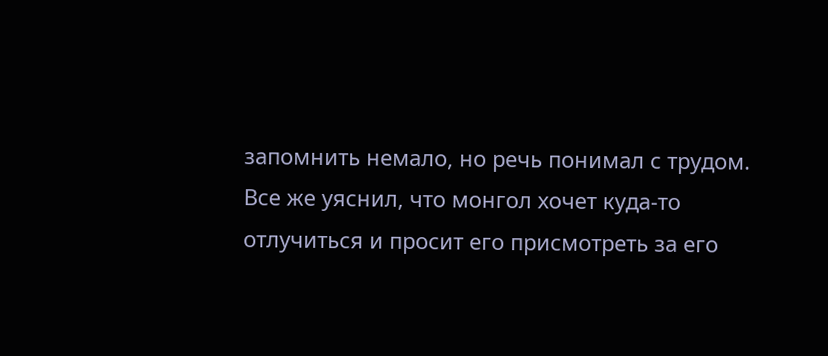запомнить немало, но речь понимал с трудом. Все же уяснил, что монгол хочет куда-то отлучиться и просит его присмотреть за его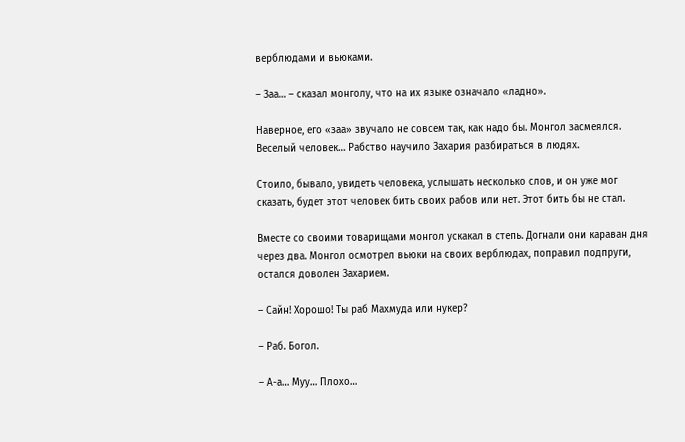верблюдами и вьюками.

– Заа… – сказал монголу, что на их языке означало «ладно».

Наверное, его «заа» звучало не совсем так, как надо бы. Монгол засмеялся. Веселый человек… Рабство научило Захария разбираться в людях.

Стоило, бывало, увидеть человека, услышать несколько слов, и он уже мог сказать, будет этот человек бить своих рабов или нет. Этот бить бы не стал.

Вместе со своими товарищами монгол ускакал в степь. Догнали они караван дня через два. Монгол осмотрел вьюки на своих верблюдах, поправил подпруги, остался доволен Захарием.

– Сайн! Хорошо! Ты раб Махмуда или нукер?

– Раб. Богол.

– А-а… Муу… Плохо…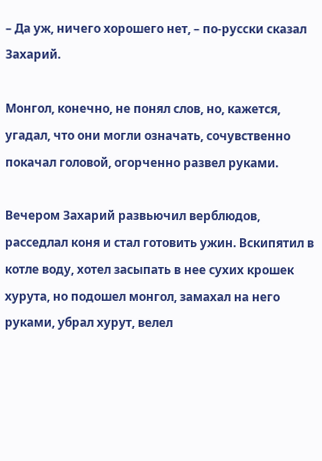– Да уж, ничего хорошего нет, – по-русски сказал Захарий.

Монгол, конечно, не понял слов, но, кажется, угадал, что они могли означать, сочувственно покачал головой, огорченно развел руками.

Вечером Захарий развьючил верблюдов, расседлал коня и стал готовить ужин. Вскипятил в котле воду, хотел засыпать в нее сухих крошек хурута, но подошел монгол, замахал на него руками, убрал хурут, велел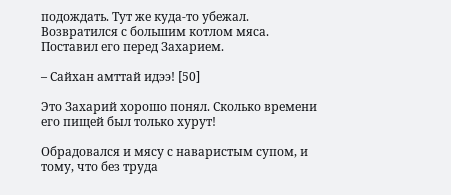подождать. Тут же куда-то убежал. Возвратился с большим котлом мяса. Поставил его перед Захарием.

– Сайхан амттай идээ! [50]

Это Захарий хорошо понял. Сколько времени его пищей был только хурут!

Обрадовался и мясу с наваристым супом, и тому, что без труда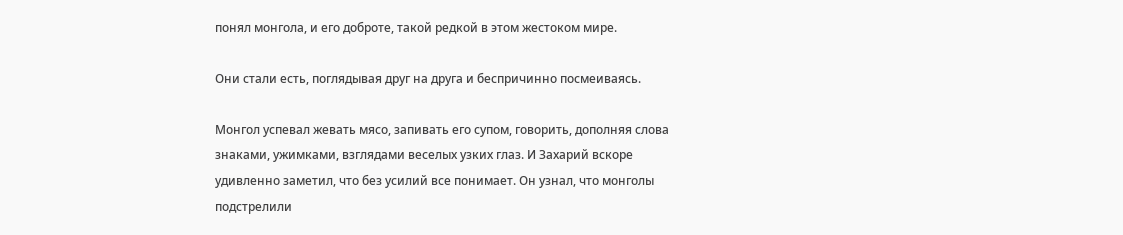понял монгола, и его доброте, такой редкой в этом жестоком мире.

Они стали есть, поглядывая друг на друга и беспричинно посмеиваясь.

Монгол успевал жевать мясо, запивать его супом, говорить, дополняя слова знаками, ужимками, взглядами веселых узких глаз. И Захарий вскоре удивленно заметил, что без усилий все понимает. Он узнал, что монголы подстрелили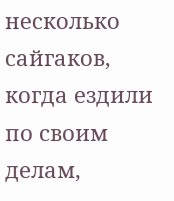несколько сайгаков, когда ездили по своим делам,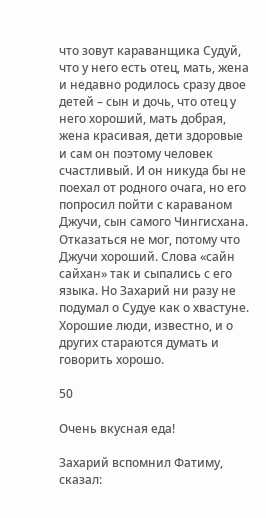что зовут караванщика Судуй, что у него есть отец, мать, жена и недавно родилось сразу двое детей – сын и дочь, что отец у него хороший, мать добрая, жена красивая, дети здоровые и сам он поэтому человек счастливый. И он никуда бы не поехал от родного очага, но его попросил пойти с караваном Джучи, сын самого Чингисхана. Отказаться не мог, потому что Джучи хороший. Слова «сайн сайхан» так и сыпались с его языка. Но Захарий ни разу не подумал о Судуе как о хвастуне. Хорошие люди, известно, и о других стараются думать и говорить хорошо.

50

Очень вкусная еда!

Захарий вспомнил Фатиму, сказал: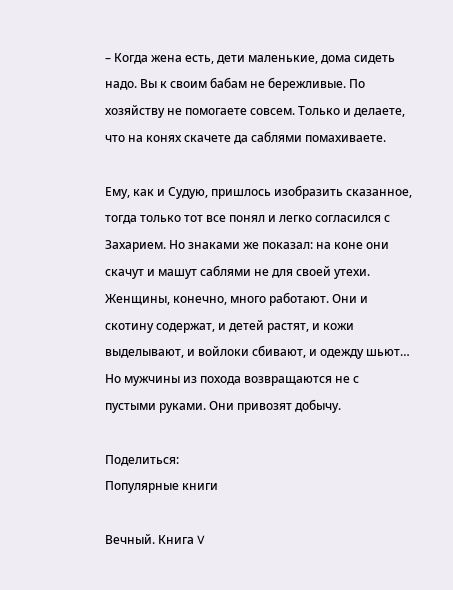– Когда жена есть, дети маленькие, дома сидеть надо. Вы к своим бабам не бережливые. По хозяйству не помогаете совсем. Только и делаете, что на конях скачете да саблями помахиваете.

Ему, как и Судую, пришлось изобразить сказанное, тогда только тот все понял и легко согласился с Захарием. Но знаками же показал: на коне они скачут и машут саблями не для своей утехи. Женщины, конечно, много работают. Они и скотину содержат, и детей растят, и кожи выделывают, и войлоки сбивают, и одежду шьют… Но мужчины из похода возвращаются не с пустыми руками. Они привозят добычу.

Поделиться:
Популярные книги

Вечный. Книга V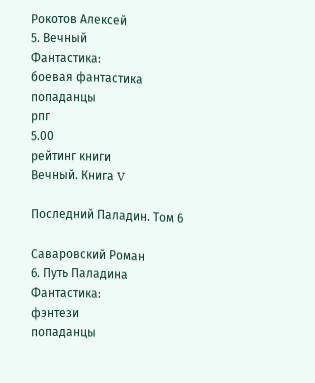Рокотов Алексей
5. Вечный
Фантастика:
боевая фантастика
попаданцы
рпг
5.00
рейтинг книги
Вечный. Книга V

Последний Паладин. Том 6

Саваровский Роман
6. Путь Паладина
Фантастика:
фэнтези
попаданцы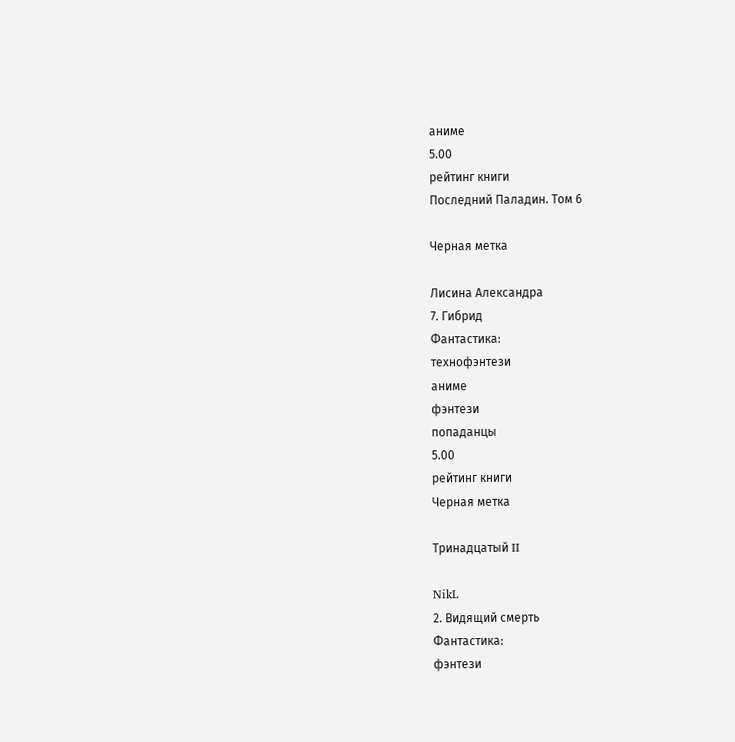аниме
5.00
рейтинг книги
Последний Паладин. Том 6

Черная метка

Лисина Александра
7. Гибрид
Фантастика:
технофэнтези
аниме
фэнтези
попаданцы
5.00
рейтинг книги
Черная метка

Тринадцатый II

NikL
2. Видящий смерть
Фантастика:
фэнтези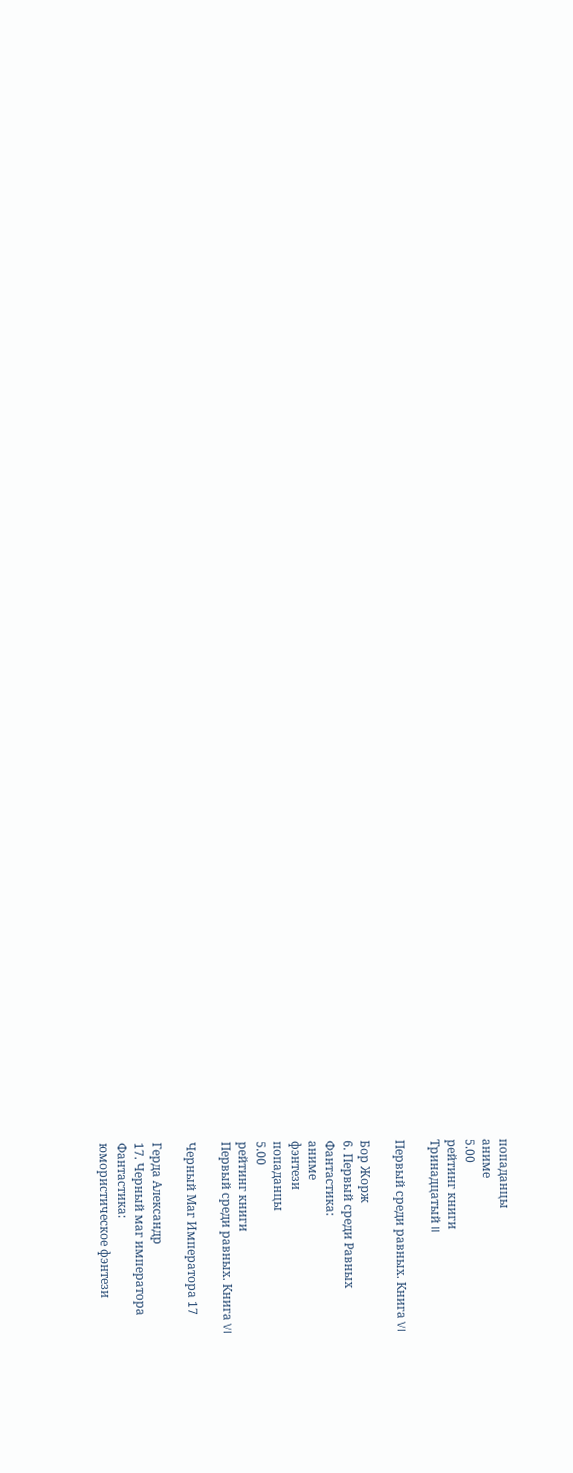попаданцы
аниме
5.00
рейтинг книги
Тринадцатый II

Первый среди равных. Книга VI

Бор Жорж
6. Первый среди Равных
Фантастика:
аниме
фэнтези
попаданцы
5.00
рейтинг книги
Первый среди равных. Книга VI

Черный Маг Императора 17

Герда Александр
17. Черный маг императора
Фантастика:
юмористическое фэнтези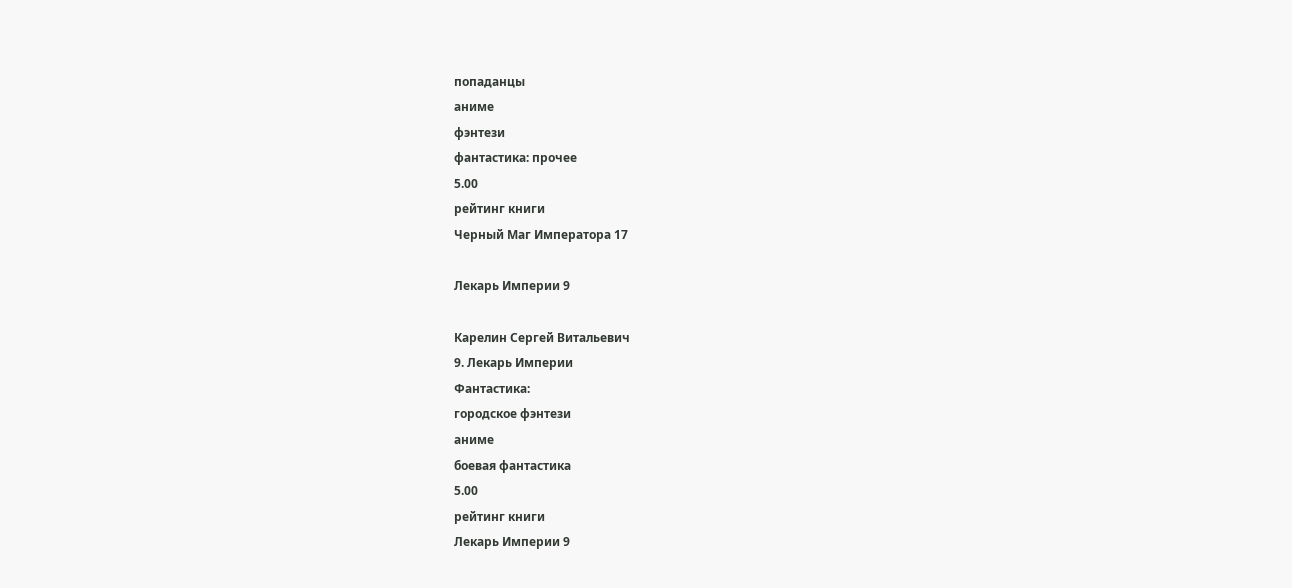попаданцы
аниме
фэнтези
фантастика: прочее
5.00
рейтинг книги
Черный Маг Императора 17

Лекарь Империи 9

Карелин Сергей Витальевич
9. Лекарь Империи
Фантастика:
городское фэнтези
аниме
боевая фантастика
5.00
рейтинг книги
Лекарь Империи 9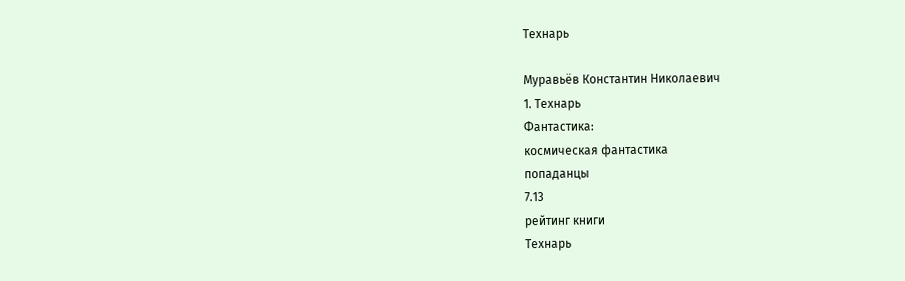Технарь

Муравьёв Константин Николаевич
1. Технарь
Фантастика:
космическая фантастика
попаданцы
7.13
рейтинг книги
Технарь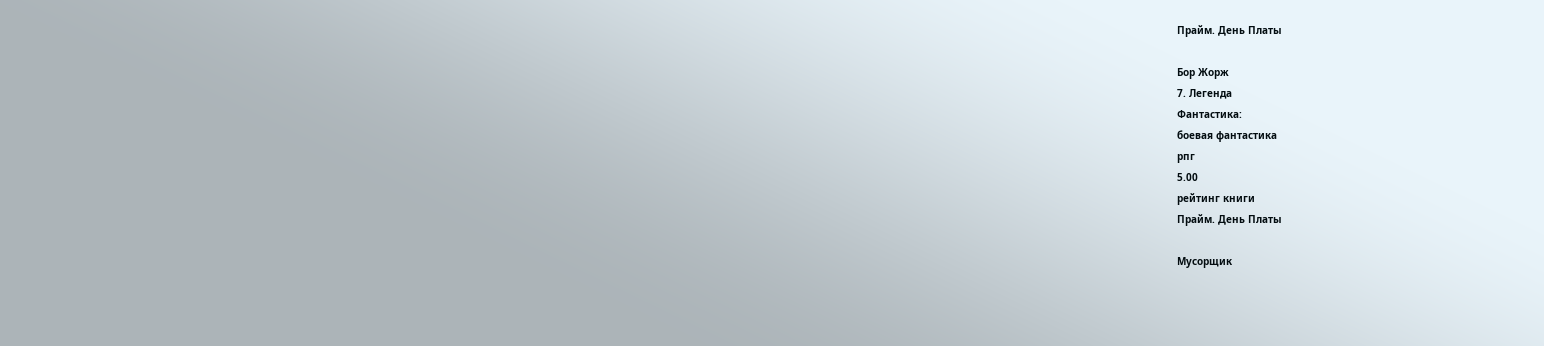Прайм. День Платы

Бор Жорж
7. Легенда
Фантастика:
боевая фантастика
рпг
5.00
рейтинг книги
Прайм. День Платы

Мусорщик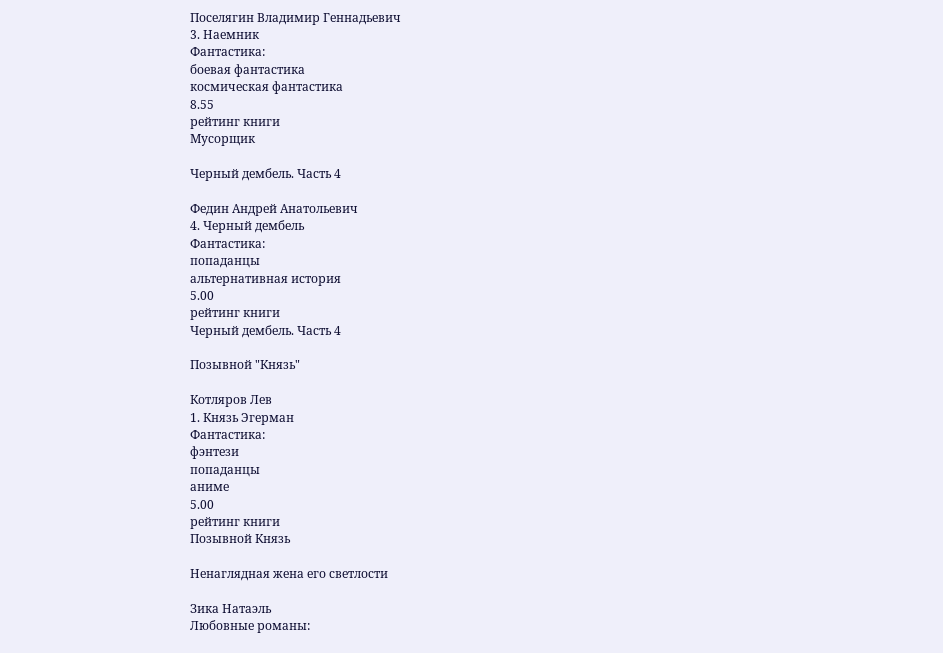Поселягин Владимир Геннадьевич
3. Наемник
Фантастика:
боевая фантастика
космическая фантастика
8.55
рейтинг книги
Мусорщик

Черный дембель. Часть 4

Федин Андрей Анатольевич
4. Черный дембель
Фантастика:
попаданцы
альтернативная история
5.00
рейтинг книги
Черный дембель. Часть 4

Позывной "Князь"

Котляров Лев
1. Князь Эгерман
Фантастика:
фэнтези
попаданцы
аниме
5.00
рейтинг книги
Позывной Князь

Ненаглядная жена его светлости

Зика Натаэль
Любовные романы: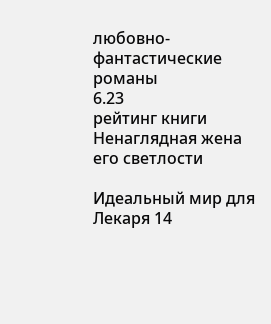любовно-фантастические романы
6.23
рейтинг книги
Ненаглядная жена его светлости

Идеальный мир для Лекаря 14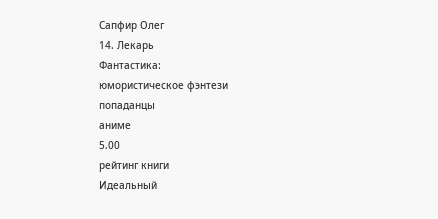Сапфир Олег
14. Лекарь
Фантастика:
юмористическое фэнтези
попаданцы
аниме
5.00
рейтинг книги
Идеальный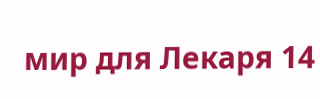мир для Лекаря 14